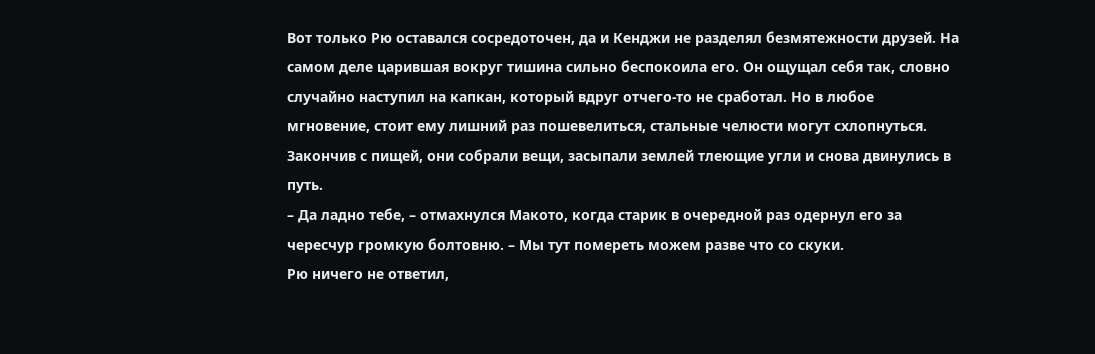Вот только Рю оставался сосредоточен, да и Кенджи не разделял безмятежности друзей. На самом деле царившая вокруг тишина сильно беспокоила его. Он ощущал себя так, словно случайно наступил на капкан, который вдруг отчего-то не сработал. Но в любое мгновение, стоит ему лишний раз пошевелиться, стальные челюсти могут схлопнуться. Закончив с пищей, они собрали вещи, засыпали землей тлеющие угли и снова двинулись в путь.
– Да ладно тебе, – отмахнулся Макото, когда старик в очередной раз одернул его за чересчур громкую болтовню. – Мы тут помереть можем разве что со скуки.
Рю ничего не ответил,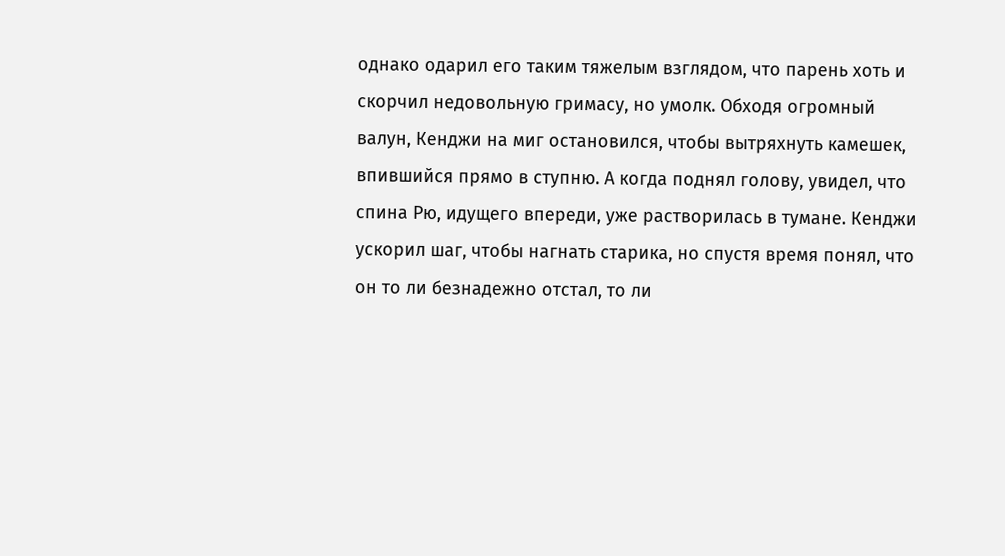однако одарил его таким тяжелым взглядом, что парень хоть и скорчил недовольную гримасу, но умолк. Обходя огромный валун, Кенджи на миг остановился, чтобы вытряхнуть камешек, впившийся прямо в ступню. А когда поднял голову, увидел, что спина Рю, идущего впереди, уже растворилась в тумане. Кенджи ускорил шаг, чтобы нагнать старика, но спустя время понял, что он то ли безнадежно отстал, то ли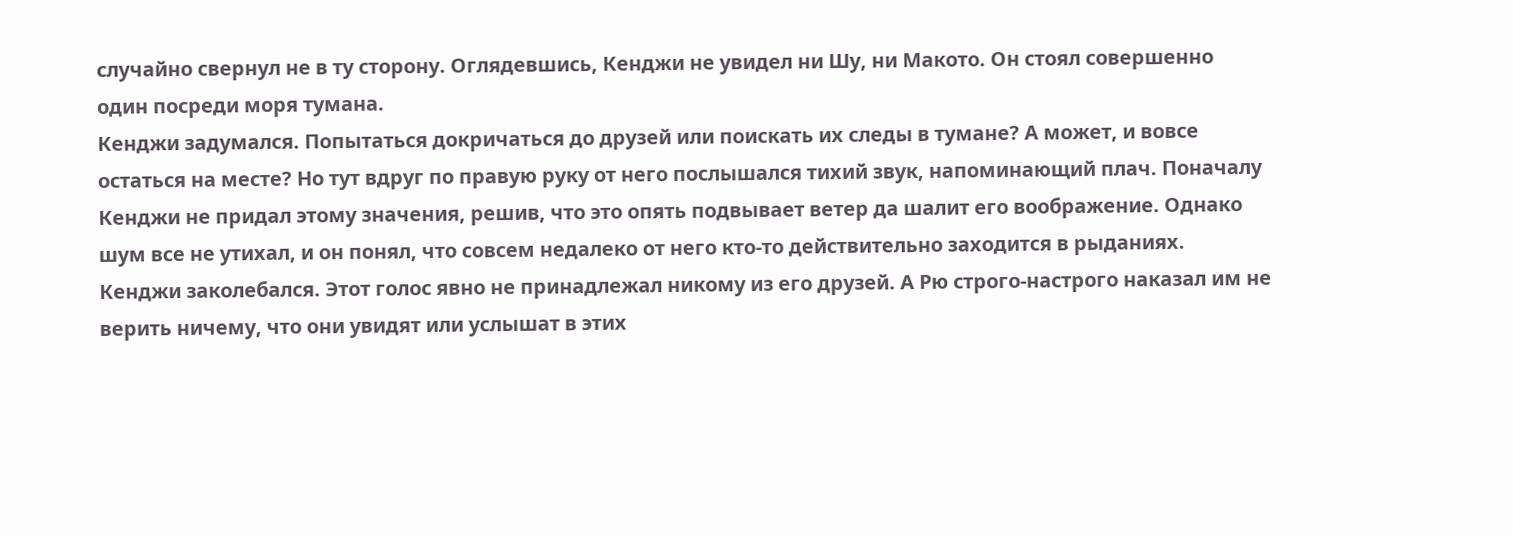случайно свернул не в ту сторону. Оглядевшись, Кенджи не увидел ни Шу, ни Макото. Он стоял совершенно один посреди моря тумана.
Кенджи задумался. Попытаться докричаться до друзей или поискать их следы в тумане? А может, и вовсе остаться на месте? Но тут вдруг по правую руку от него послышался тихий звук, напоминающий плач. Поначалу Кенджи не придал этому значения, решив, что это опять подвывает ветер да шалит его воображение. Однако шум все не утихал, и он понял, что совсем недалеко от него кто-то действительно заходится в рыданиях.
Кенджи заколебался. Этот голос явно не принадлежал никому из его друзей. А Рю строго-настрого наказал им не верить ничему, что они увидят или услышат в этих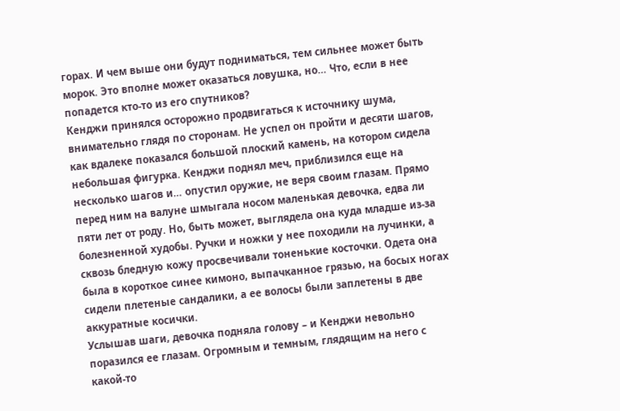горах. И чем выше они будут подниматься, тем сильнее может быть морок. Это вполне может оказаться ловушка, но… Что, если в нее попадется кто-то из его спутников?
Кенджи принялся осторожно продвигаться к источнику шума, внимательно глядя по сторонам. Не успел он пройти и десяти шагов, как вдалеке показался большой плоский камень, на котором сидела небольшая фигурка. Кенджи поднял меч, приблизился еще на несколько шагов и… опустил оружие, не веря своим глазам. Прямо перед ним на валуне шмыгала носом маленькая девочка, едва ли пяти лет от роду. Но, быть может, выглядела она куда младше из-за болезненной худобы. Ручки и ножки у нее походили на лучинки, а сквозь бледную кожу просвечивали тоненькие косточки. Одета она была в короткое синее кимоно, выпачканное грязью, на босых ногах сидели плетеные сандалики, а ее волосы были заплетены в две аккуратные косички.
Услышав шаги, девочка подняла голову – и Кенджи невольно поразился ее глазам. Огромным и темным, глядящим на него с какой-то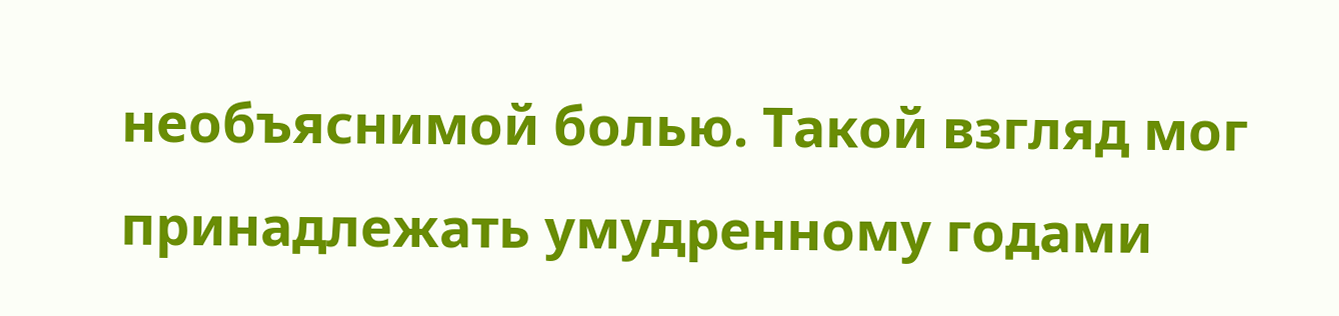необъяснимой болью. Такой взгляд мог принадлежать умудренному годами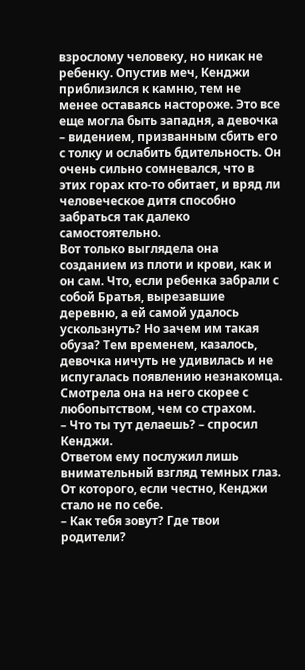взрослому человеку, но никак не ребенку. Опустив меч, Кенджи приблизился к камню, тем не менее оставаясь настороже. Это все еще могла быть западня, а девочка – видением, призванным сбить его с толку и ослабить бдительность. Он очень сильно сомневался, что в этих горах кто-то обитает, и вряд ли человеческое дитя способно забраться так далеко самостоятельно.
Вот только выглядела она созданием из плоти и крови, как и он сам. Что, если ребенка забрали с собой Братья, вырезавшие деревню, а ей самой удалось ускользнуть? Но зачем им такая обуза? Тем временем, казалось, девочка ничуть не удивилась и не испугалась появлению незнакомца. Смотрела она на него скорее с любопытством, чем со страхом.
– Что ты тут делаешь? – спросил Кенджи.
Ответом ему послужил лишь внимательный взгляд темных глаз. От которого, если честно, Кенджи стало не по себе.
– Как тебя зовут? Где твои родители?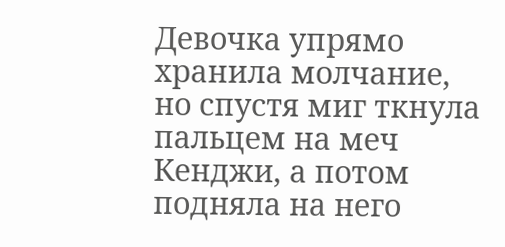Девочка упрямо хранила молчание, но спустя миг ткнула пальцем на меч Кенджи, а потом подняла на него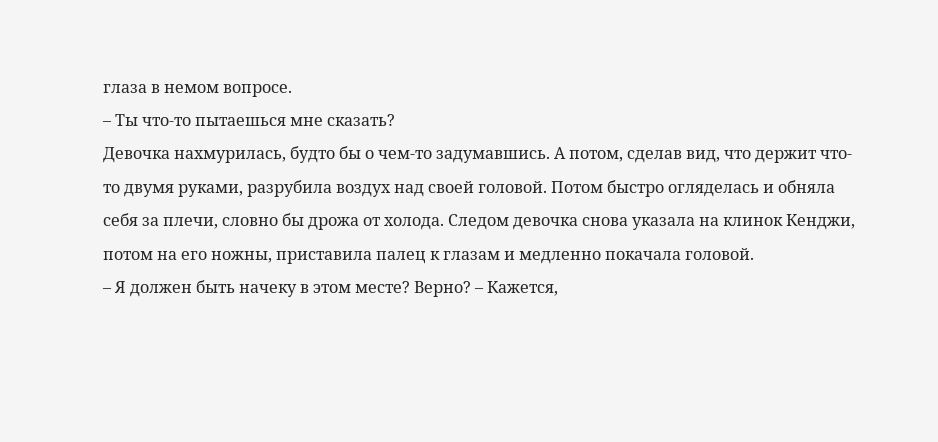глаза в немом вопросе.
– Ты что-то пытаешься мне сказать?
Девочка нахмурилась, будто бы о чем-то задумавшись. А потом, сделав вид, что держит что-то двумя руками, разрубила воздух над своей головой. Потом быстро огляделась и обняла себя за плечи, словно бы дрожа от холода. Следом девочка снова указала на клинок Кенджи, потом на его ножны, приставила палец к глазам и медленно покачала головой.
– Я должен быть начеку в этом месте? Верно? – Кажется,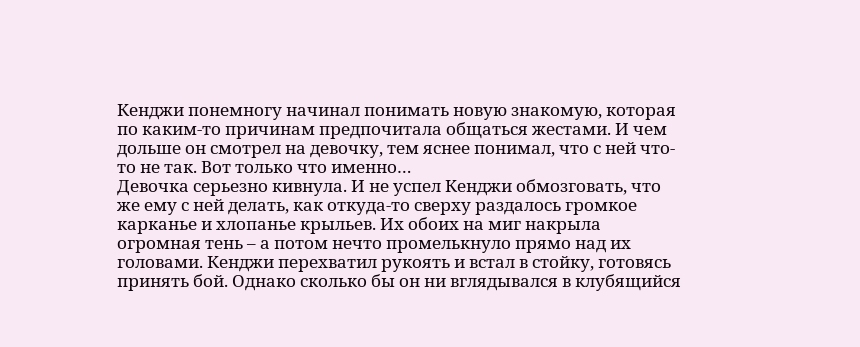Кенджи понемногу начинал понимать новую знакомую, которая по каким-то причинам предпочитала общаться жестами. И чем дольше он смотрел на девочку, тем яснее понимал, что с ней что-то не так. Вот только что именно…
Девочка серьезно кивнула. И не успел Кенджи обмозговать, что же ему с ней делать, как откуда-то сверху раздалось громкое карканье и хлопанье крыльев. Их обоих на миг накрыла огромная тень – а потом нечто промелькнуло прямо над их головами. Кенджи перехватил рукоять и встал в стойку, готовясь принять бой. Однако сколько бы он ни вглядывался в клубящийся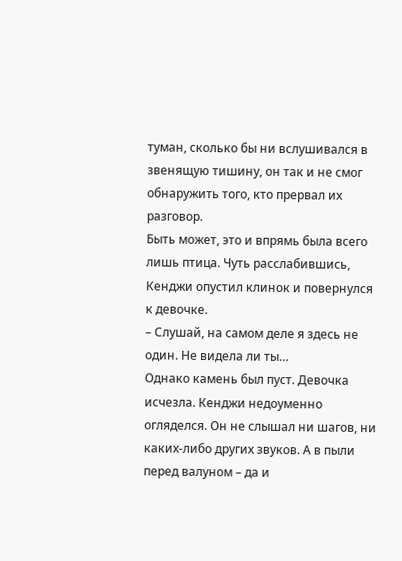туман, сколько бы ни вслушивался в звенящую тишину, он так и не смог обнаружить того, кто прервал их разговор.
Быть может, это и впрямь была всего лишь птица. Чуть расслабившись, Кенджи опустил клинок и повернулся к девочке.
– Слушай, на самом деле я здесь не один. Не видела ли ты…
Однако камень был пуст. Девочка исчезла. Кенджи недоуменно огляделся. Он не слышал ни шагов, ни каких-либо других звуков. А в пыли перед валуном – да и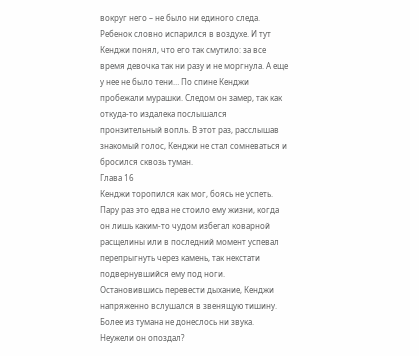вокруг него – не было ни единого следа. Ребенок словно испарился в воздухе. И тут Кенджи понял, что его так смутило: за все время девочка так ни разу и не моргнула. А еще у нее не было тени… По спине Кенджи пробежали мурашки. Следом он замер, так как откуда-то издалека послышался пронзительный вопль. В этот раз, расслышав знакомый голос, Кенджи не стал сомневаться и бросился сквозь туман.
Глава 16
Кенджи торопился как мог, боясь не успеть. Пару раз это едва не стоило ему жизни, когда он лишь каким-то чудом избегал коварной расщелины или в последний момент успевал перепрыгнуть через камень, так некстати подвернувшийся ему под ноги. Остановившись перевести дыхание, Кенджи напряженно вслушался в звенящую тишину. Более из тумана не донеслось ни звука. Неужели он опоздал?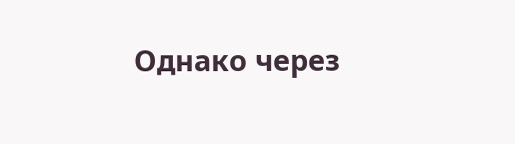Однако через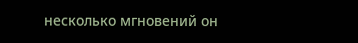несколько мгновений он